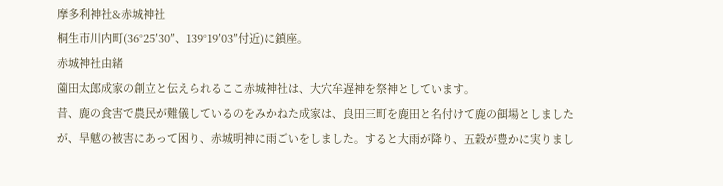摩多利神社&赤城神社
桐生市川内町(36°25′30″、139°19′03″付近)に鎮座。
赤城神社由緒
薗田太郎成家の創立と伝えられるここ赤城神社は、大穴牟遅神を祭神としています。
昔、鹿の食害で農民が難儀しているのをみかねた成家は、良田三町を鹿田と名付けて鹿の餌場としましたが、旱魃の被害にあって困り、赤城明神に雨ごいをしました。すると大雨が降り、五穀が豊かに実りまし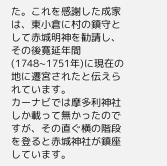た。これを感謝した成家は、東小倉に村の鎮守として赤城明神を勧請し、その後寛延年間(1748~1751年)に現在の地に遷宮されたと伝えられています。
カーナビでは摩多利神社しか載って無かったのですが、その直ぐ横の階段を登ると赤城神社が鎮座しています。